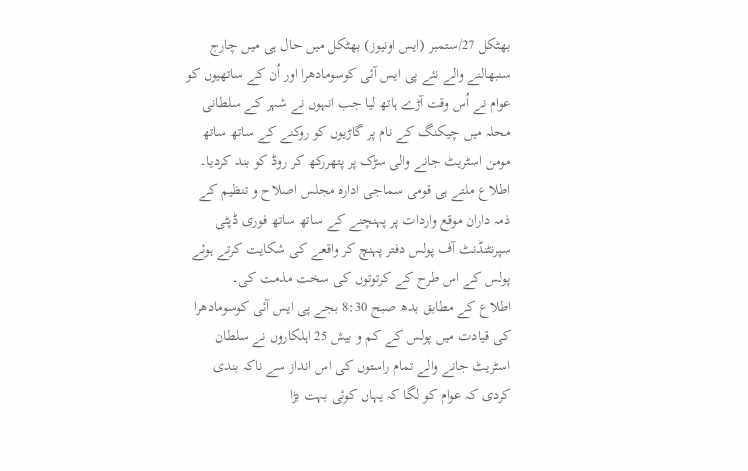بھٹکل 27/ستمبر (ایس اونیوز) بھٹکل میں حال ہی میں چارج سنبھالنے والے نئے پی ایس آئی کوسومادھرا اور اُن کے ساتھیوں کو عوام نے اُس وقت آڑے ہاتھ لیا جب انہوں نے شہر کے سلطانی محلہ میں چیکنگ کے نام پر گاڑیوں کو روکنے کے ساتھ ساتھ مومن اسٹریٹ جانے والی سڑک پر پتھررکھ کر روڈ کو بند کردیا۔ اطلاع ملتے ہی قومی سماجی ادارہ مجلس اصلاح و تنظیم کے ذمہ داران موقع واردات پر پہنچنے کے ساتھ ساتھ فوری ڈپٹی سپرنٹنڈنٹ آف پولس دفتر پہنچ کر واقعے کی شکایت کرتے ہوئے پولس کے اس طرح کے کرتوتوں کی سخت مذمت کی۔
اطلاع کے مطابق بدھ صبح 8:30 بجے پی ایس آئی کوسومادھرا کی قیادت میں پولس کے کم و بیش 25 اہلکاروں نے سلطان اسٹریٹ جانے والے تمام راستوں کی اس انداز سے ناکہ بندی کردی کہ عوام کو لگا کہ یہاں کوئی بہت بڑا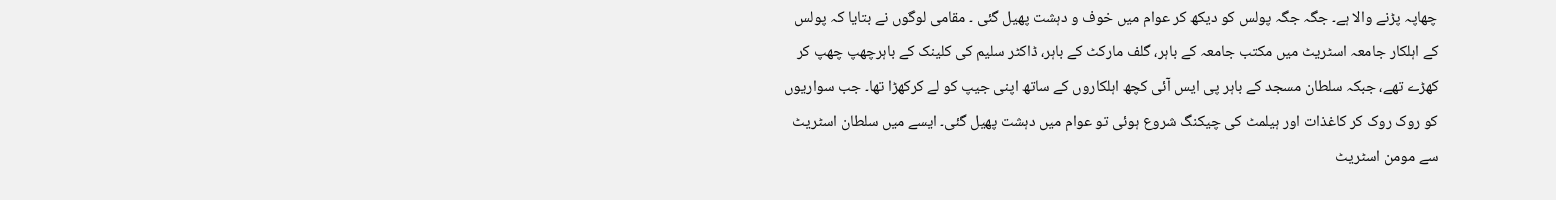چھاپہ پڑنے والا ہے۔ جگہ جگہ پولس کو دیکھ کر عوام میں خوف و دہشت پھیل گئی ۔ مقامی لوگوں نے بتایا کہ پولس کے اہلکار جامعہ اسٹریٹ میں مکتب جامعہ کے باہر، گلف مارکٹ کے باہر، ڈاکٹر سلیم کی کلینک کے باہرچھپ چھپ کر کھڑے تھے، جبکہ سلطان مسجد کے باہر پی ایس آئی کچھ اہلکاروں کے ساتھ اپنی جیپ کو لے کرکھڑا تھا۔ جب سواریوں کو روک روک کر کاغذات اور ہیلمٹ کی چیکنگ شروع ہوئی تو عوام میں دہشت پھیل گئی۔ ایسے میں سلطان اسٹریٹ سے مومن اسٹریٹ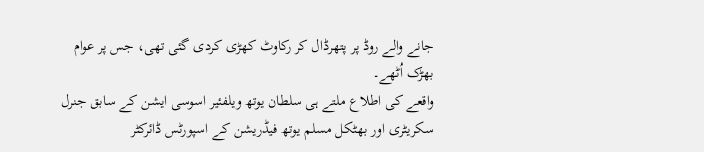جانے والے روڈ پر پتھرڈال کر رکاوٹ کھڑی کردی گئی تھی، جس پر عوام بھڑک اُٹھے۔
واقعے کی اطلاع ملتے ہی سلطان یوتھ ویلفئیر اسوسی ایشن کے سابق جنرل سکریٹری اور بھٹکل مسلم یوتھ فیڈریشن کے اسپورٹس ڈائرکٹر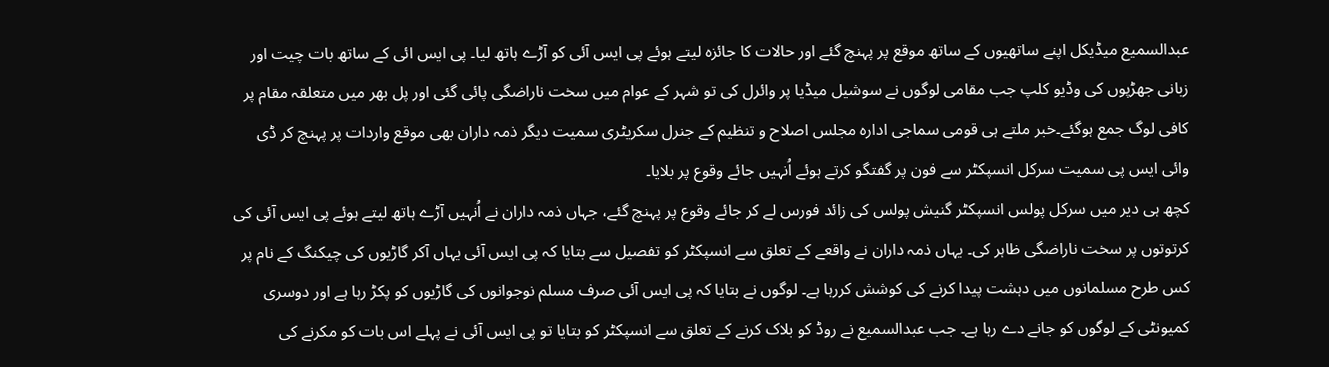عبدالسمیع میڈیکل اپنے ساتھیوں کے ساتھ موقع پر پہنچ گئے اور حالات کا جائزہ لیتے ہوئے پی ایس آئی کو آڑے ہاتھ لیا۔ پی ایس ائی کے ساتھ بات چیت اور زبانی جھڑپوں کی وڈیو کلپ جب مقامی لوگوں نے سوشیل میڈیا پر وائرل کی تو شہر کے عوام میں سخت ناراضگی پائی گئی اور پل بھر میں متعلقہ مقام پر کافی لوگ جمع ہوگئے۔خبر ملتے ہی قومی سماجی ادارہ مجلس اصلاح و تنظیم کے جنرل سکریٹری سمیت دیگر ذمہ داران بھی موقع واردات پر پہنچ کر ڈی وائی ایس پی سمیت سرکل انسپکٹر سے فون پر گفتگو کرتے ہوئے اُنہیں جائے وقوع پر بلایا۔
کچھ ہی دیر میں سرکل پولس انسپکٹر گنیش پولس کی زائد فورس لے کر جائے وقوع پر پہنچ گئے، جہاں ذمہ داران نے اُنہیں آڑے ہاتھ لیتے ہوئے پی ایس آئی کی کرتوتوں پر سخت ناراضگی ظاہر کی۔ یہاں ذمہ داران نے واقعے کے تعلق سے انسپکٹر کو تفصیل سے بتایا کہ پی ایس آئی یہاں آکر گاڑیوں کی چیکنگ کے نام پر کس طرح مسلمانوں میں دہشت پیدا کرنے کی کوشش کررہا ہے۔ لوگوں نے بتایا کہ پی ایس آئی صرف مسلم نوجوانوں کی گاڑیوں کو پکڑ رہا ہے اور دوسری کمیونٹی کے لوگوں کو جانے دے رہا ہے۔ جب عبدالسمیع نے روڈ کو بلاک کرنے کے تعلق سے انسپکٹر کو بتایا تو پی ایس آئی نے پہلے اس بات کو مکرنے کی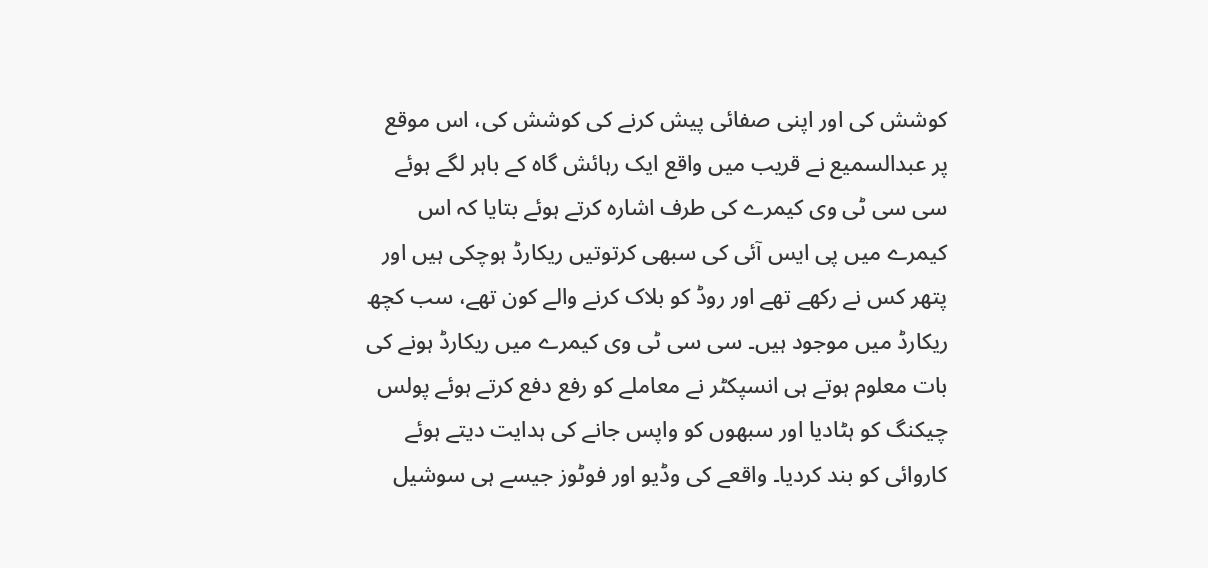کوشش کی اور اپنی صفائی پیش کرنے کی کوشش کی، اس موقع پر عبدالسمیع نے قریب میں واقع ایک رہائش گاہ کے باہر لگے ہوئے سی سی ٹی وی کیمرے کی طرف اشارہ کرتے ہوئے بتایا کہ اس کیمرے میں پی ایس آئی کی سبھی کرتوتیں ریکارڈ ہوچکی ہیں اور پتھر کس نے رکھے تھے اور روڈ کو بلاک کرنے والے کون تھے، سب کچھ ریکارڈ میں موجود ہیں۔ سی سی ٹی وی کیمرے میں ریکارڈ ہونے کی بات معلوم ہوتے ہی انسپکٹر نے معاملے کو رفع دفع کرتے ہوئے پولس چیکنگ کو ہٹادیا اور سبھوں کو واپس جانے کی ہدایت دیتے ہوئے کاروائی کو بند کردیا۔ واقعے کی وڈیو اور فوٹوز جیسے ہی سوشیل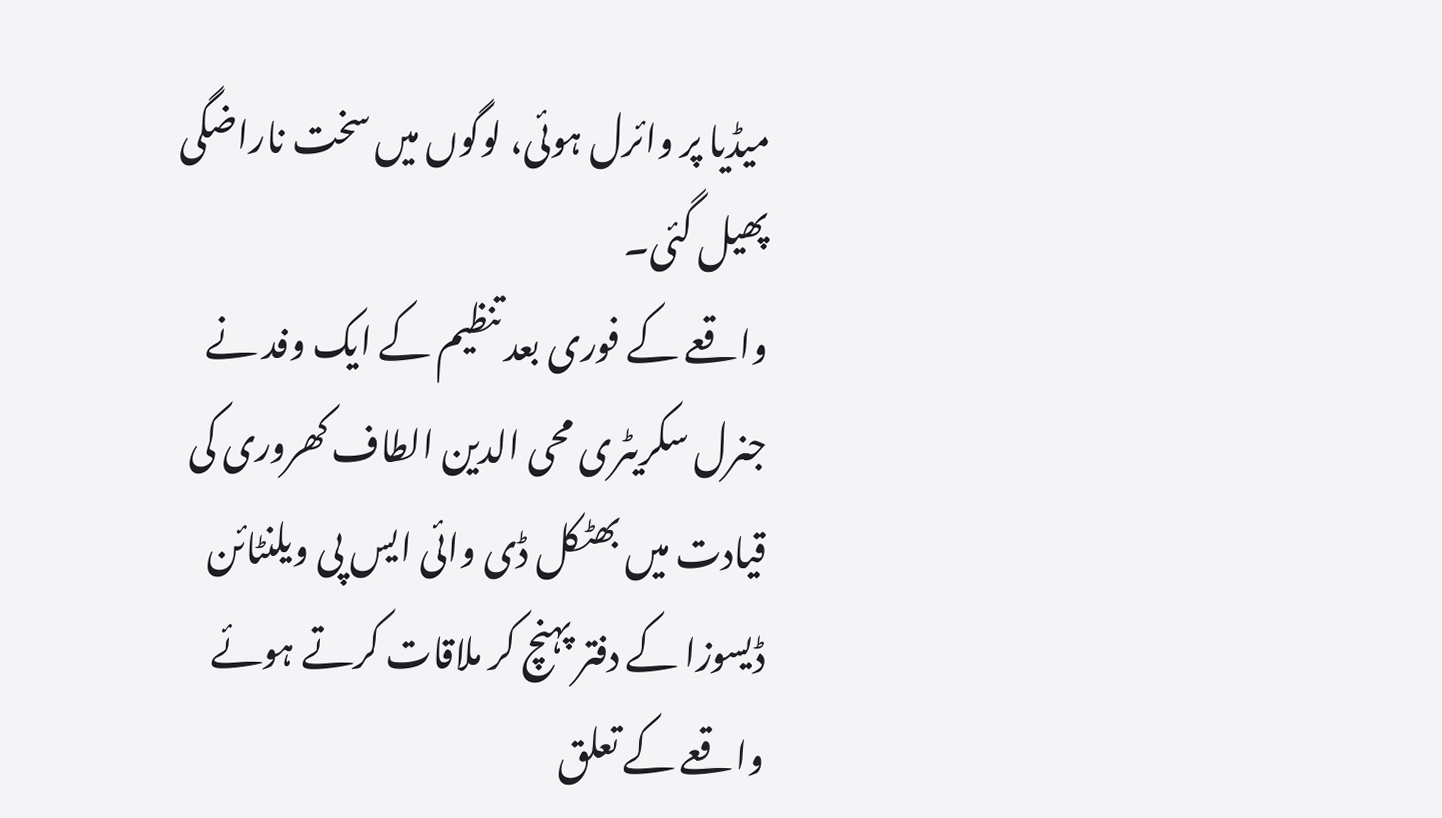میڈیا پر وائرل ہوئی، لوگوں میں سخت ناراضگی پھیل گئی۔
واقعے کے فوری بعد تنظیم کے ایک وفد نے جنرل سکریٹری محی الدین الطاف کھروری کی قیادت میں بھٹکل ڈی وائی ایس پی ویلنٹائن ڈیسوزا کے دفتر پہنچ کر ملاقات کرتے ہوئے واقعے کے تعلق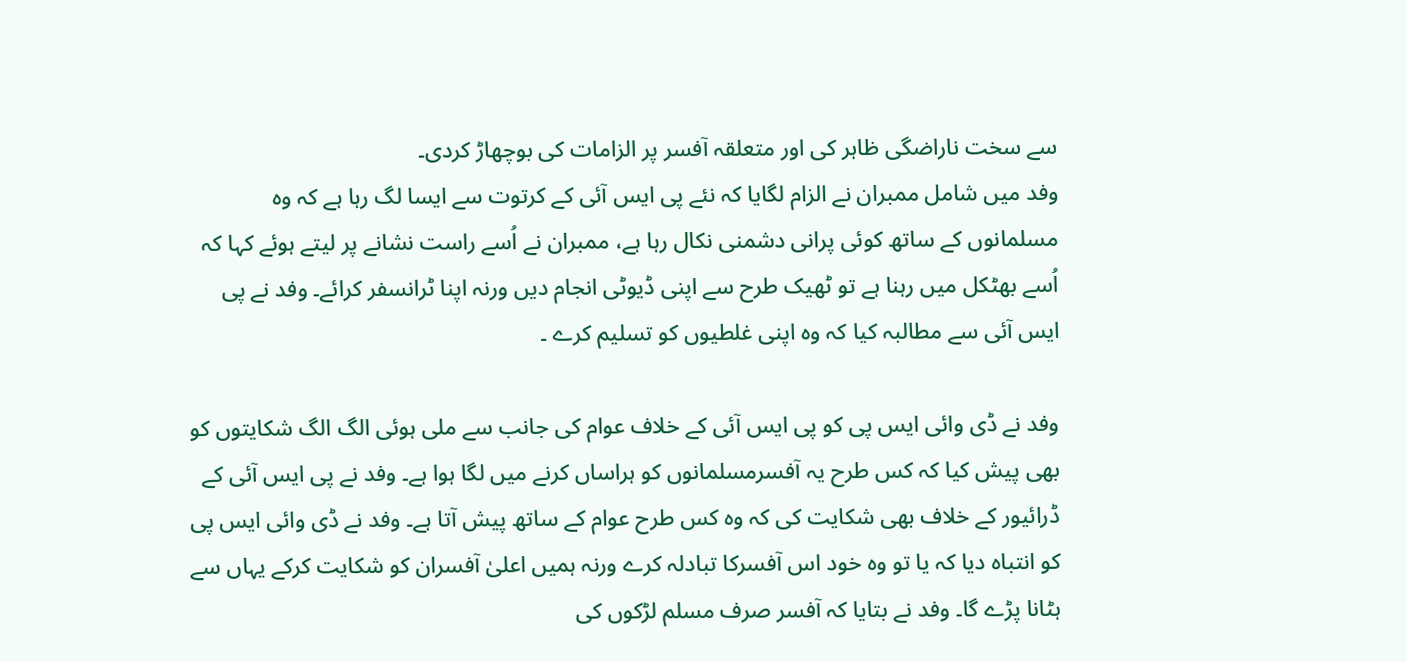سے سخت ناراضگی ظاہر کی اور متعلقہ آفسر پر الزامات کی بوچھاڑ کردی۔
وفد میں شامل ممبران نے الزام لگایا کہ نئے پی ایس آئی کے کرتوت سے ایسا لگ رہا ہے کہ وہ مسلمانوں کے ساتھ کوئی پرانی دشمنی نکال رہا ہے، ممبران نے اُسے راست نشانے پر لیتے ہوئے کہا کہ اُسے بھٹکل میں رہنا ہے تو ٹھیک طرح سے اپنی ڈیوٹی انجام دیں ورنہ اپنا ٹرانسفر کرائے۔ وفد نے پی ایس آئی سے مطالبہ کیا کہ وہ اپنی غلطیوں کو تسلیم کرے ۔

وفد نے ڈی وائی ایس پی کو پی ایس آئی کے خلاف عوام کی جانب سے ملی ہوئی الگ الگ شکایتوں کو بھی پیش کیا کہ کس طرح یہ آفسرمسلمانوں کو ہراساں کرنے میں لگا ہوا ہے۔ وفد نے پی ایس آئی کے ڈرائیور کے خلاف بھی شکایت کی کہ وہ کس طرح عوام کے ساتھ پیش آتا ہے۔ وفد نے ڈی وائی ایس پی کو انتباہ دیا کہ یا تو وہ خود اس آفسرکا تبادلہ کرے ورنہ ہمیں اعلیٰ آفسران کو شکایت کرکے یہاں سے ہٹانا پڑے گا۔ وفد نے بتایا کہ آفسر صرف مسلم لڑکوں کی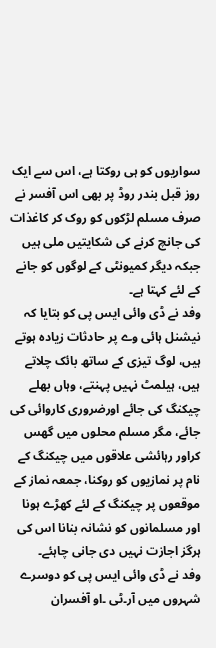سواریوں کو ہی روکتا ہے، اس سے ایک روز قبل بندر روڈ پر بھی اس آفسر نے صرف مسلم لڑکوں کو روک کر کاغذات کی جانچ کرنے کی شکایتیں ملی ہیں جبکہ دیگر کمیونٹی کے لوگوں کو جانے کے لئے کہتا ہے۔
وفد نے ڈی وائی ایس پی کو بتایا کہ نیشنل ہائی وے پر حادثات زیادہ ہوتے ہیں، لوگ تیزی کے ساتھ بائک چلاتے ہیں، ہیلمٹ نہیں پہنتے، وہاں بھلے چیکنگ کی جائے اورضروری کاروائی کی جائے، مگر مسلم محلوں میں گھس کراور رہائشی علاقوں میں چیکنگ کے نام پر نمازیوں کو روکنا، جمعہ نماز کے موقعوں پر چیکنگ کے لئے کھڑے ہونا اور مسلمانوں کو نشانہ بنانا اس کی ہرگز اجازت نہیں دی جانی چاہئے۔
وفد نے ڈی وائی ایس پی کو دوسرے شہروں میں آر۔ٹی ۔او آفسران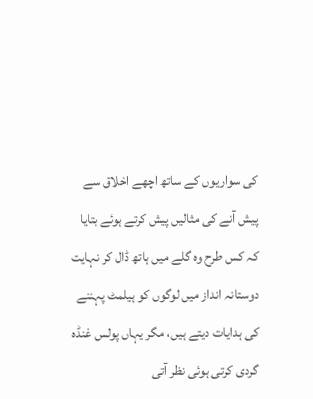کی سواریوں کے ساتھ اچھے اخلاق سے پیش آنے کی مثالیں پیش کرتے ہوئے بتایا کہ کس طرح وہ گلے میں ہاتھ ڈال کر نہایت دوستانہ انداز میں لوگوں کو ہیلمٹ پہننے کی ہدایات دیتے ہیں، مگر یہاں پولس غنڈہ گردی کرتی ہوئی نظر آتی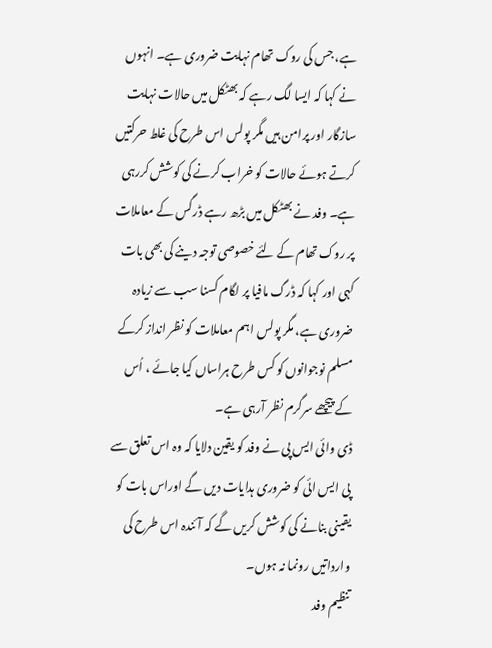ہے، جس کی روک تھام نہایت ضروری ہے۔ انہوں نے کہا کہ ایسا لگ رہے کہ بھٹکل میں حالات نہایت سازگار اور پرامن ہیں مگر پولس اس طرح کی غلط حرکتیں کرتے ہوئے حالات کو خراب کرنے کی کوشش کررہی ہے۔ وفد نے بھٹکل میں بڑھ رہے ڈرگس کے معاملات پر روک تھام کے لئے خصوصی توجہ دینے کی بھی بات کہی اور کہا کہ ڈرگ مافیا پر لگام کسنا سب سے زیادہ ضروری ہے، مگر پولس اہم معاملات کو نظر انداز کرکے مسلم نوجوانوں کو کس طرح ہراساں کیا جائے ، اُس کے پیچھے سرگرم نظر آرہی ہے۔
ڈی وائی ایس پی نے وفد کو یقین دلایا کہ وہ اس تعلق سے پی ایس ائی کو ضروری ہدایات دیں گے اوراس بات کو یقینی بنانے کی کوشش کریں گے کہ آئندہ اس طرح کی وارداتیں رونما نہ ہوں۔
تنظیم وفد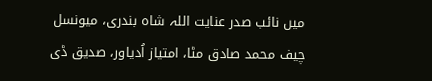میں نائب صدر عنایت اللہ شاہ بندری، میونسل چیف محمد صادق مٹا، امتیاز اُدیاور، صدیق ڈی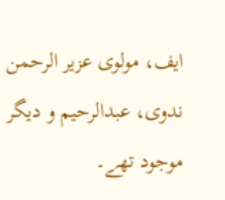ایف، مولوی عزیر الرحمن ندوی، عبدالرحیم و دیگر موجود تھے۔